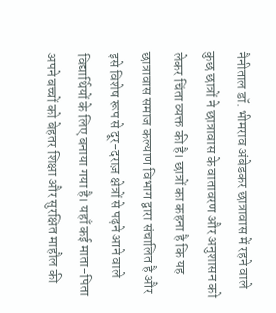नैनीताल डॉ. भीमराव अंबेडकर छात्रावास में रहने वाले कुछ छात्रों ने छात्रावास के वातावरण और अनुशासन को लेकर चिंता व्यक्त की है। छात्रों का कहना है कि यह छात्रावास समाज कल्याण विभाग द्वारा संचालित है और इसे विशेष रूप से दूर-दराज़ क्षेत्रों से पढ़ने आने वाले विद्यार्थियों के लिए बनाया गया है। यहाँ कई माता-पिता अपने बच्चों को बेहतर शिक्षा और सुरक्षित माहौल की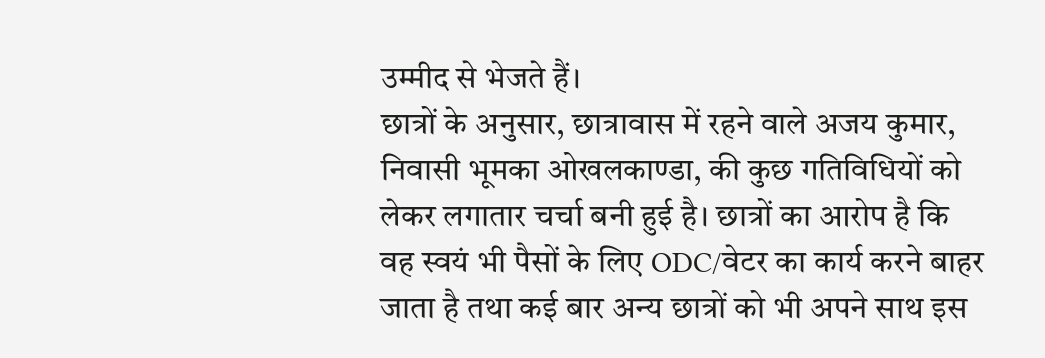उम्मीद से भेजते हैं।
छात्रों के अनुसार, छात्रावास में रहने वाले अजय कुमार, निवासी भूमका ओखलकाण्डा, की कुछ गतिविधियों को लेकर लगातार चर्चा बनी हुई है। छात्रों का आरोप है कि वह स्वयं भी पैसों के लिए ODC/वेटर का कार्य करने बाहर जाता है तथा कई बार अन्य छात्रों को भी अपने साथ इस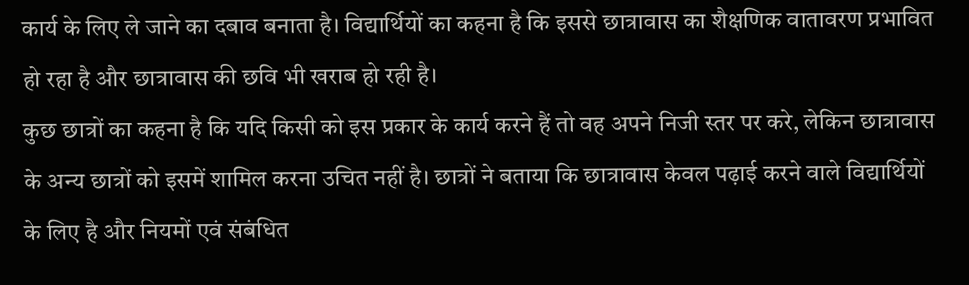कार्य के लिए ले जाने का दबाव बनाता है। विद्यार्थियों का कहना है कि इससे छात्रावास का शैक्षणिक वातावरण प्रभावित हो रहा है और छात्रावास की छवि भी खराब हो रही है।
कुछ छात्रों का कहना है कि यदि किसी को इस प्रकार के कार्य करने हैं तो वह अपने निजी स्तर पर करे, लेकिन छात्रावास के अन्य छात्रों को इसमें शामिल करना उचित नहीं है। छात्रों ने बताया कि छात्रावास केवल पढ़ाई करने वाले विद्यार्थियों के लिए है और नियमों एवं संबंधित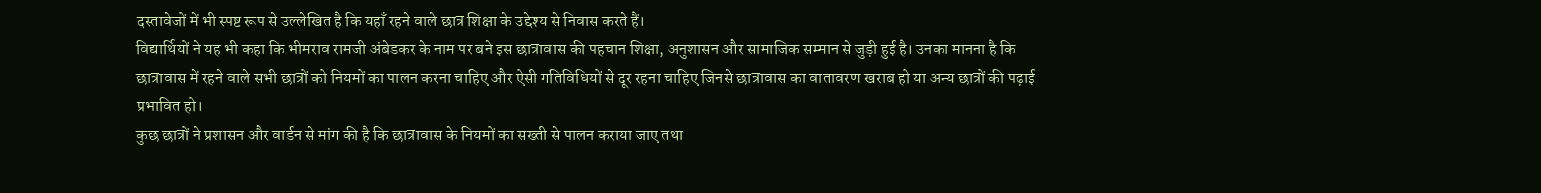दस्तावेजों में भी स्पष्ट रूप से उल्लेखित है कि यहाँ रहने वाले छात्र शिक्षा के उद्देश्य से निवास करते हैं।
विद्यार्थियों ने यह भी कहा कि भीमराव रामजी अंबेडकर के नाम पर बने इस छात्रावास की पहचान शिक्षा, अनुशासन और सामाजिक सम्मान से जुड़ी हुई है। उनका मानना है कि छात्रावास में रहने वाले सभी छात्रों को नियमों का पालन करना चाहिए और ऐसी गतिविधियों से दूर रहना चाहिए जिनसे छात्रावास का वातावरण खराब हो या अन्य छात्रों की पढ़ाई प्रभावित हो।
कुछ छात्रों ने प्रशासन और वार्डन से मांग की है कि छात्रावास के नियमों का सख्ती से पालन कराया जाए तथा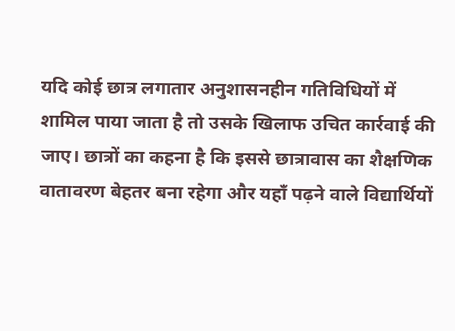यदि कोई छात्र लगातार अनुशासनहीन गतिविधियों में शामिल पाया जाता है तो उसके खिलाफ उचित कार्रवाई की जाए। छात्रों का कहना है कि इससे छात्रावास का शैक्षणिक वातावरण बेहतर बना रहेगा और यहाँ पढ़ने वाले विद्यार्थियों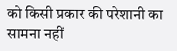को किसी प्रकार की परेशानी का सामना नहीं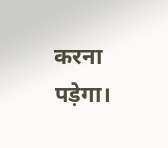करना पड़ेगा।